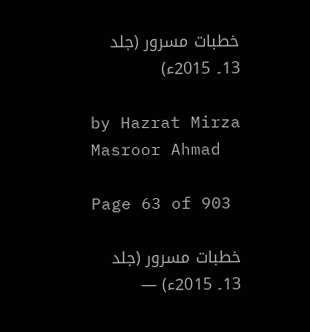خطبات مسرور (جلد 13۔ 2015ء)

by Hazrat Mirza Masroor Ahmad

Page 63 of 903

خطبات مسرور (جلد 13۔ 2015ء) —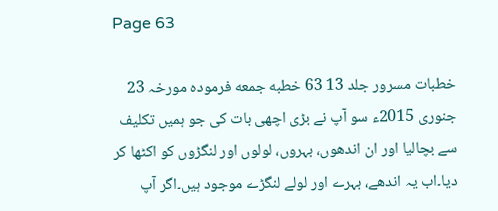Page 63

خطبات مسرور جلد 13 63 خطبه جمعه فرمودہ مورخہ 23 جنوری 2015ء سو آپ نے بڑی اچھی بات کی جو ہمیں تکلیف سے بچالیا اور ان اندھوں، بہروں، لولوں اور لنگڑوں کو اکٹھا کر دیا۔اب یہ اندھے، بہرے اور لولے لنگڑے موجود ہیں۔اگر آپ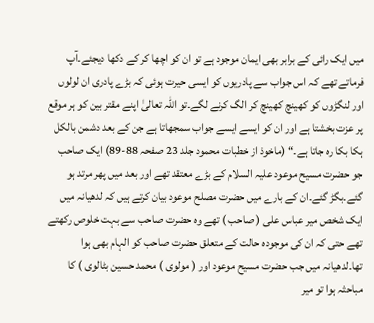میں ایک رائی کے برابر بھی ایمان موجود ہے تو ان کو اچھا کر کے دکھا دیجئے۔آپ فرماتے تھے کہ اس جواب سے پادریوں کو ایسی حیرت ہوئی کہ بڑے پادری ان لولوں اور لنگڑوں کو کھینچ کھینچ کر الگ کرنے لگے۔تو اللہ تعالیٰ اپنے مقتر بین کو ہر موقع پر عزت بخشتا ہے اور ان کو ایسے ایسے جواب سمجھاتا ہے جن کے بعد دشمن بالکل ہکا بکا رہ جاتا ہے۔“ (ماخوذ از خطبات محمود جلد 23 صفحہ 88-89) ایک صاحب جو حضرت مسیح موعود علیہ السلام کے بڑے معتقد تھے اور بعد میں پھر مرتد ہو گئے۔بگڑ گئے۔ان کے بارے میں حضرت مصلح موعود بیان کرتے ہیں کہ لدھیانہ میں ایک شخص میر عباس علی ( صاحب ) تھے وہ حضرت صاحب سے بہت خلوص رکھتے تھے حتی کہ ان کی موجودہ حالت کے متعلق حضرت صاحب کو الہام بھی ہوا تھا۔لدھیانہ میں جب حضرت مسیح موعود اور ( مولوی ) محمد حسین بٹالوی ) کا مباحثہ ہوا تو میر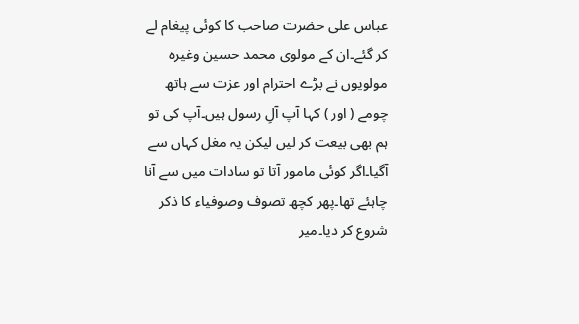عباس علی حضرت صاحب کا کوئی پیغام لے کر گئے۔ان کے مولوی محمد حسین وغیرہ مولویوں نے بڑے احترام اور عزت سے ہاتھ چومے ( اور ) کہا آپ آلِ رسول ہیں۔آپ کی تو ہم بھی بیعت کر لیں لیکن یہ مغل کہاں سے آگیا۔اگر کوئی مامور آتا تو سادات میں سے آنا چاہئے تھا۔پھر کچھ تصوف وصوفیاء کا ذکر شروع کر دیا۔میر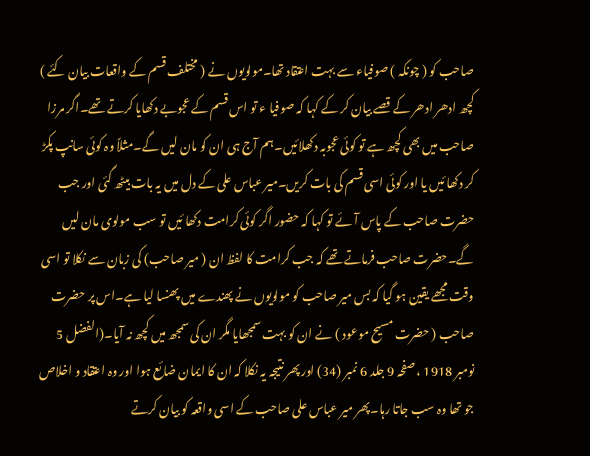صاحب کو ( چونکہ ) صوفیاء سے بہت اعتقاد تھا۔مولویوں نے ( مختلف قسم کے واقعات بیان کئے ) کچھ ادھر ادھر کے قصے بیان کر کے کہا کہ صوفیا ء تو اس قسم کے عجوبے دکھایا کرتے تھے۔اگر مرزا صاحب میں بھی کچھ ہے تو کوئی عجوبہ دکھلائیں۔ہم آج ہی ان کو مان لیں گے۔مثلاً وہ کوئی سانپ پکڑ کر دکھا ئیں یا اور کوئی اسی قسم کی بات کریں۔میر عباس علی کے دل میں یہ بات بیٹھ گئی اور جب حضرت صاحب کے پاس آئے تو کہا کہ حضور اگر کوئی کرامت دکھا ئیں تو سب مولوی مان لیں گے۔حضرت صاحب فرماتے تھے کہ جب کرامت کا لفظ ان ( میر صاحب) کی زبان سے نکلا تو اسی وقت مجھے یقین ہو گیا کہ بس میر صاحب کو مولویوں نے پھندے میں پھنسا لیا ہے۔اس پر حضرت صاحب ( حضرت مسیح موعود ) نے ان کو بہت سمجھایا مگر ان کی سمجھ میں کچھ نہ آیا۔(الفضل 5 نومبر 1918 ، صفحہ 9 جلد 6 نمبر (34) اور پھر نتیجہ یہ نکلا کہ ان کا ایمان ضائع ہوا اور وہ اعتقاد و اخلاص جو تھا وہ سب جاتا رہا۔پھر میر عباس علی صاحب کے اسی واقعہ کو بیان کرتے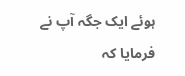ہوئے ایک جگہ آپ نے فرمایا کہ